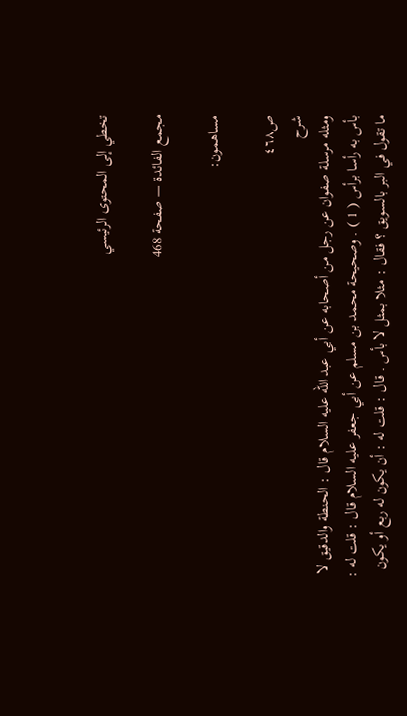تخطي إلى المحتوى الرئيسي

مجمع الفائدة — صفحة 468

مساهمون:

ص٤٦٨
شرح
ومثله مرسلة صفوان عن رجل من أصحابه عن أبي عبد الله عليه السلام قال : الحنطة والدقيق لا بأس به رأسا برأس ( 1 ) . وصحيحة محمد بن مسلم عن أبي جعفر عليه السلام قال : قلت له : ما تقول في البر بالسويق ؟ فقال : مثلا بمثل لا بأس . قال : قلت له : أن يكون له ربع أو يكون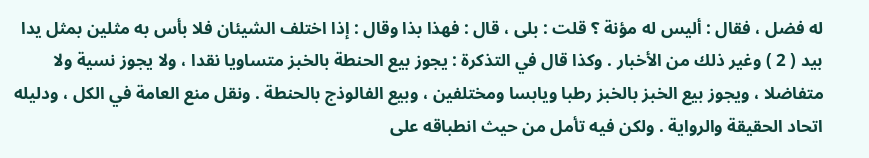له فضل ، فقال : أليس له مؤنة ؟ قلت : بلى ، قال : فهذا بذا وقال : إذا اختلف الشيئان فلا بأس به مثلين بمثل يدا بيد ( 2 ) وغير ذلك من الأخبار . وكذا قال في التذكرة : يجوز بيع الحنطة بالخبز متساويا نقدا ، ولا يجوز نسية ولا متفاضلا ، ويجوز بيع الخبز بالخبز رطبا ويابسا ومختلفين ، وبيع الفالوذج بالحنطة . ونقل منع العامة في الكل ، ودليله اتحاد الحقيقة والرواية . ولكن فيه تأمل من حيث انطباقه على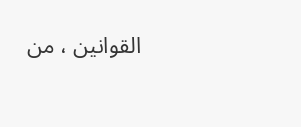القوانين ، من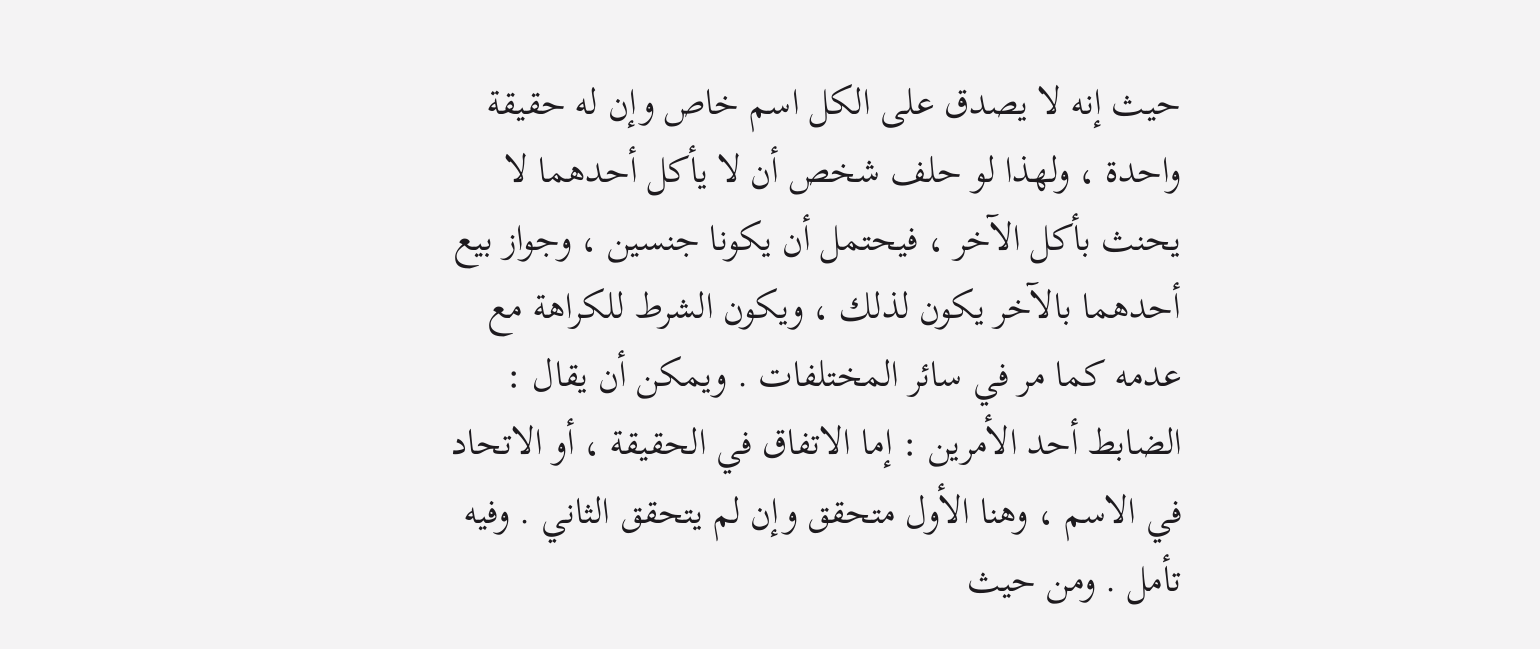حيث إنه لا يصدق على الكل اسم خاص وإن له حقيقة واحدة ، ولهذا لو حلف شخص أن لا يأكل أحدهما لا يحنث بأكل الآخر ، فيحتمل أن يكونا جنسين ، وجواز بيع أحدهما بالآخر يكون لذلك ، ويكون الشرط للكراهة مع عدمه كما مر في سائر المختلفات . ويمكن أن يقال : الضابط أحد الأمرين : إما الاتفاق في الحقيقة ، أو الاتحاد في الاسم ، وهنا الأول متحقق وإن لم يتحقق الثاني . وفيه تأمل . ومن حيث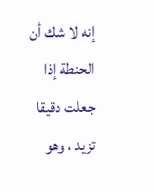إنه لا شك أن الحنطة إذا جعلت دقيقا تزيد ، وهو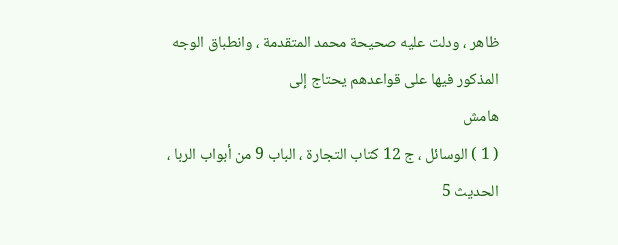ظاهر ، ودلت عليه صحيحة محمد المتقدمة ، وانطباق الوجه المذكور فيها على قواعدهم يحتاج إلى
هامش
( 1 ) الوسائل ، ج 12 كتاب التجارة ، الباب 9 من أبواب الربا ، الحديث 5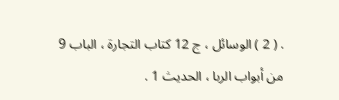. ( 2 ) الوسائل ، ج 12 كتاب التجارة ، الباب 9 من أبواب الربا ، الحديث 1 .